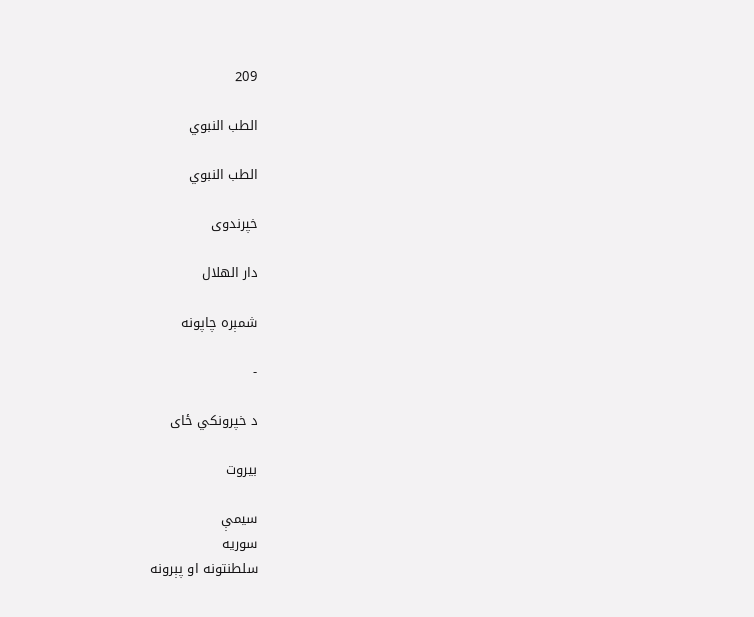209

الطب النبوي

الطب النبوي

خپرندوی

دار الهلال

شمېره چاپونه

-

د خپرونکي ځای

بيروت

سیمې
سوریه
سلطنتونه او پېرونه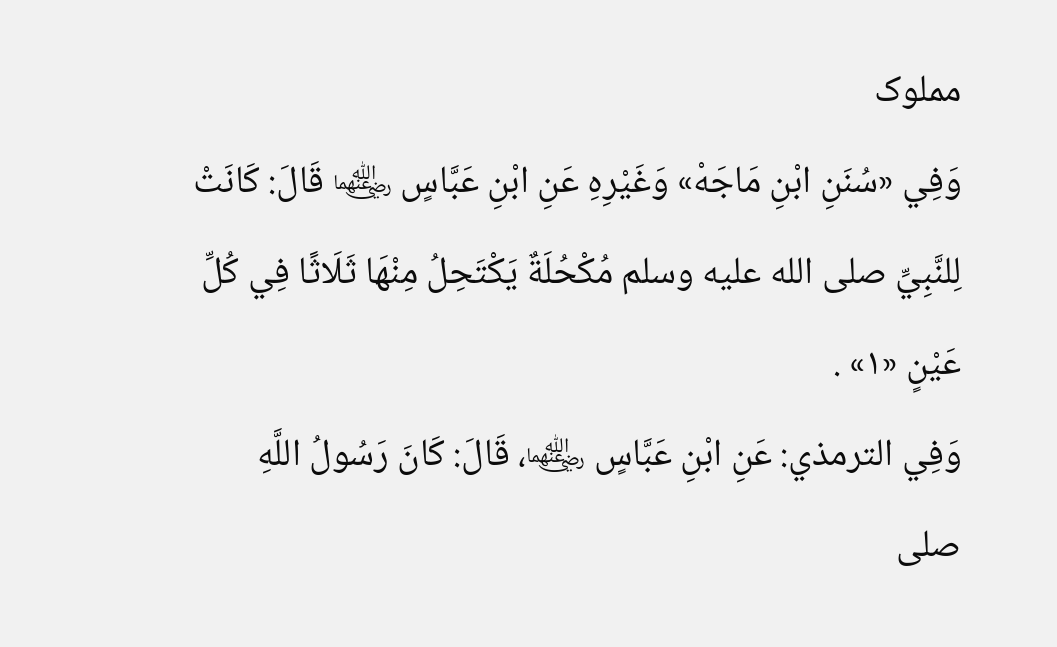مملوک
وَفِي «سُنَنِ ابْنِ مَاجَهْ» وَغَيْرِهِ عَنِ ابْنِ عَبَّاسٍ ﵄ قَالَ: كَانَتْ لِلنَّبِيِّ صلى الله عليه وسلم مُكْحُلَةٌ يَكْتَحِلُ مِنْهَا ثَلَاثًا فِي كُلِّ عَيْنٍ «١» .
وَفِي الترمذي: عَنِ ابْنِ عَبَّاسٍ ﵄، قَالَ: كَانَ رَسُولُ اللَّهِ صلى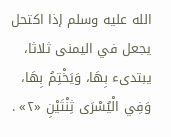الله عليه وسلم إذا اكتحل يجعل في اليمنى ثلاثا، يبتدىء بِهَا، وَيَخْتِمُ بِهَا، وَفِي الْيُسْرَى ثِنْتَيْنِ «٢» .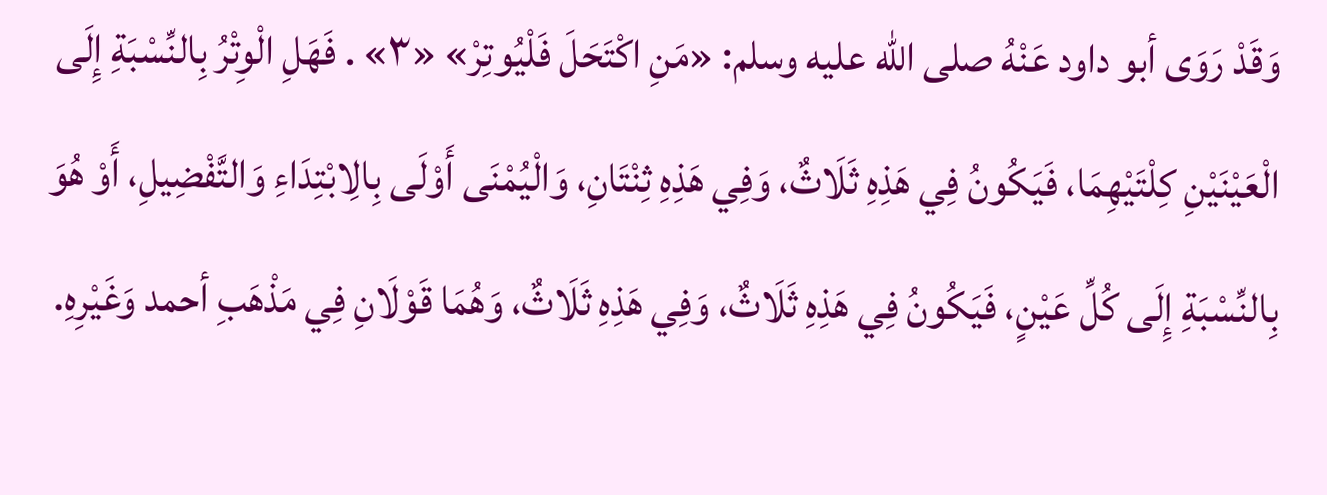وَقَدْ رَوَى أبو داود عَنْهُ صلى الله عليه وسلم: «مَنِ اكْتَحَلَ فَلْيُوتِرْ» «٣» . فَهَلِ الْوِتْرُ بِالنِّسْبَةِ إِلَى الْعَيْنَيْنِ كِلْتَيْهِمَا، فَيَكُونُ فِي هَذِهِ ثَلَاثٌ، وَفِي هَذِهِ ثِنْتَانِ، وَالْيُمْنَى أَوْلَى بِالِابْتِدَاءِ وَالتَّفْضِيلِ، أَوْ هُوَ بِالنِّسْبَةِ إِلَى كُلِّ عَيْنٍ، فَيَكُونُ فِي هَذِهِ ثَلَاثٌ، وَفِي هَذِهِ ثَلَاثٌ، وَهُمَا قَوْلَانِ فِي مَذْهَبِ أحمد وَغَيْرِهِ.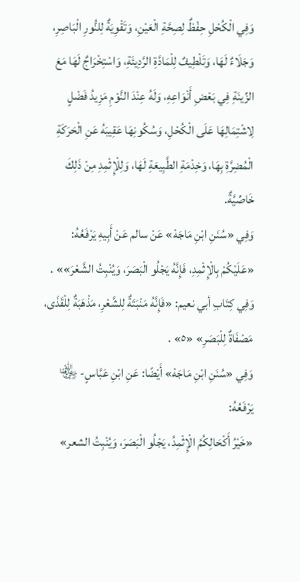وَفِي الْكُحْلِ حِفْظٌ لِصِحَّةِ الْعَيْنِ، وَتَقْوِيَةٌ لِلنُّورِ الْبَاصِرِ، وَجَلَاءٌ لَهَا، وَتَلْطِيفٌ لِلْمَادَّةِ الرَّدِيئَةِ، وَاسْتِخْرَاجٌ لَهَا مَعَ الزِّينَةِ فِي بَعْضِ أَنْوَاعِهِ، وَلَهُ عِنْدَ النَّوْمِ مَزِيدُ فَضْلٍ لِاشْتِمَالِهَا عَلَى الْكُحْلِ، وَسُكُونِهَا عَقِيبَهُ عَنِ الْحَرَكَةِ الْمُضِرَّةِ بِهَا، وَخِدْمَةِ الطَّبِيعَةِ لَهَا، وَلِلْإِثْمِدِ مِنْ ذَلِكَ خَاصِّيَّةٌ.
وَفِي «سُنَنِ ابْنِ مَاجَهْ» عَنْ سالم عَنْ أَبِيهِ يَرْفَعُهُ: «عَلَيْكُمْ بِالْإِثْمِدِ، فَإِنَّهُ يَجْلُو الْبَصَرَ، وَيُنْبِتُ الشَّعْرَ»» .
وَفِي كِتَابِ أبي نعيم: «فَإِنَّهُ مَنْبَتَةٌ لِلشَّعْرِ، مَذْهَبَةٌ لِلْقَذَى، مَصْفَاةٌ لِلْبَصَرِ» «٥» .
وَفِي «سُنَنِ ابْنِ مَاجَهْ» أَيْضًا: عَنِ ابْنِ عَبَّاسٍ- ﵄ يَرْفَعُهُ:
«خَيْرُ أَكْحَالِكُمُ الْإِثْمِدُ، يَجْلُو الْبَصَرَ، وَيُنْبِتُ الشعر»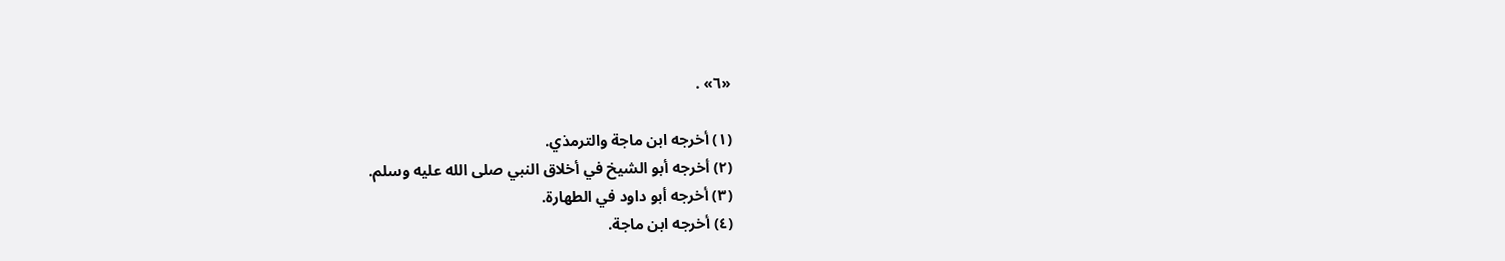«٦» .

(١) أخرجه ابن ماجة والترمذي.
(٢) أخرجه أبو الشيخ في أخلاق النبي صلى الله عليه وسلم.
(٣) أخرجه أبو داود في الطهارة.
(٤) أخرجه ابن ماجة.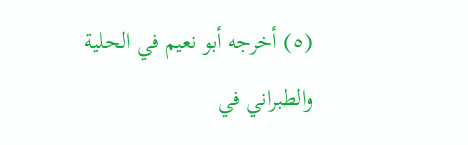(٥) أخرجه أبو نعيم في الحلية والطبراني في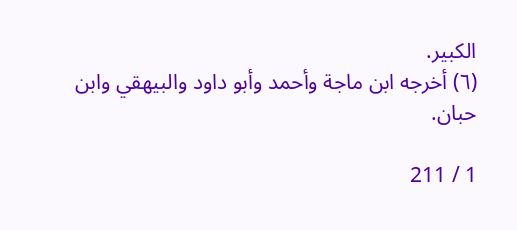الكبير.
(٦) أخرجه ابن ماجة وأحمد وأبو داود والبيهقي وابن حبان.

1 / 211